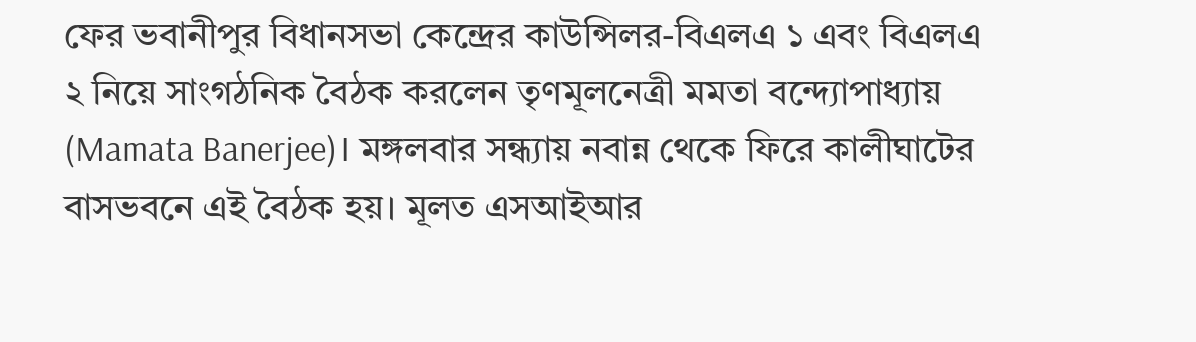ফের ভবানীপুর বিধানসভা কেন্দ্রের কাউন্সিলর-বিএলএ ১ এবং বিএলএ ২ নিয়ে সাংগঠনিক বৈঠক করলেন তৃণমূলনেত্রী মমতা বন্দ্যোপাধ্যায় (Mamata Banerjee)। মঙ্গলবার সন্ধ্যায় নবান্ন থেকে ফিরে কালীঘাটের বাসভবনে এই বৈঠক হয়। মূলত এসআইআর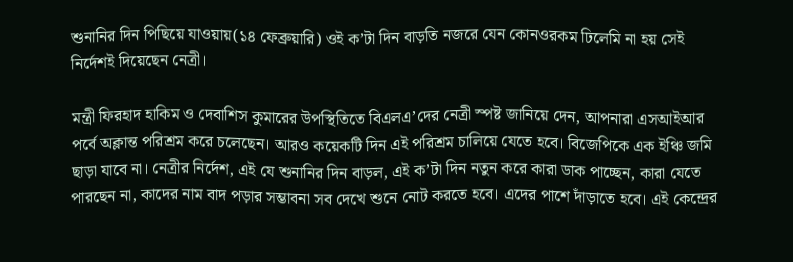শুনানির দিন পিছিয়ে যাওয়ায়(১৪ ফেব্রুয়ারি) ওই ক’টা দিন বাড়তি নজরে যেন কোনওরকম ঢিলেমি না হয় সেই নির্দেশই দিয়েছেন নেত্রী।

মন্ত্রী ফিরহাদ হাকিম ও দেবাশিস কুমারের উপস্থিতিতে বিএলএ’দের নেত্রী স্পষ্ট জানিয়ে দেন, আপনারা এসআইআর পর্বে অক্লান্ত পরিশ্রম করে চলেছেন। আরও কয়েকটি দিন এই পরিশ্রম চালিয়ে যেতে হবে। বিজেপিকে এক ইঞ্চি জমি ছাড়া যাবে না। নেত্রীর নির্দেশ, এই যে শুনানির দিন বাড়ল, এই ক’টা দিন নতুন করে কারা ডাক পাচ্ছেন, কারা যেতে পারছেন না, কাদের নাম বাদ পড়ার সম্ভাবনা সব দেখে শুনে নোট করতে হবে। এদের পাশে দাঁড়াতে হবে। এই কেন্দ্রের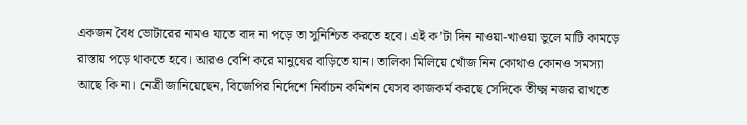একজন বৈধ ভোটারের নামও যাতে বাদ না পড়ে তা সুনিশ্চিত করতে হবে। এই ক’টা দিন নাওয়া-খাওয়া ভুলে মাটি কামড়ে রাস্তায় পড়ে থাকতে হবে। আরও বেশি করে মানুষের বাড়িতে যান। তালিকা মিলিয়ে খোঁজ নিন কোথাও কোনও সমস্যা আছে কি না। নেত্রী জানিয়েছেন, বিজেপির নির্দেশে নির্বাচন কমিশন যেসব কাজকর্ম করছে সেদিকে তীক্ষ্ম নজর রাখতে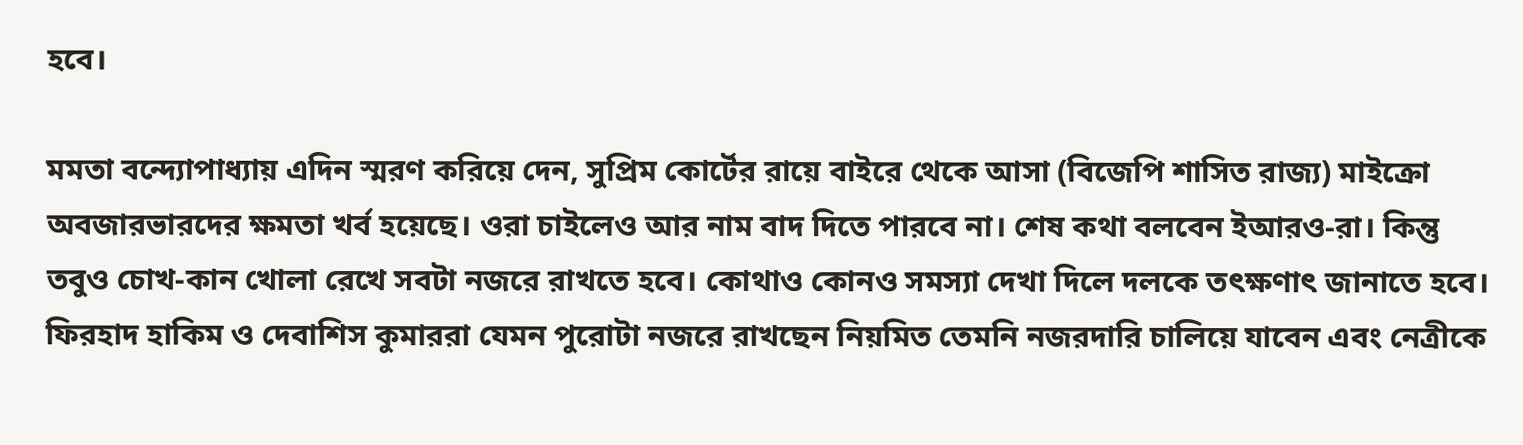হবে।

মমতা বন্দ্যোপাধ্যায় এদিন স্মরণ করিয়ে দেন, সুপ্রিম কোর্টের রায়ে বাইরে থেকে আসা (বিজেপি শাসিত রাজ্য) মাইক্রো অবজারভারদের ক্ষমতা খর্ব হয়েছে। ওরা চাইলেও আর নাম বাদ দিতে পারবে না। শেষ কথা বলবেন ইআরও-রা। কিন্তু তবুও চোখ-কান খোলা রেখে সবটা নজরে রাখতে হবে। কোথাও কোনও সমস্যা দেখা দিলে দলকে তৎক্ষণাৎ জানাতে হবে। ফিরহাদ হাকিম ও দেবাশিস কুমাররা যেমন পুরোটা নজরে রাখছেন নিয়মিত তেমনি নজরদারি চালিয়ে যাবেন এবং নেত্রীকে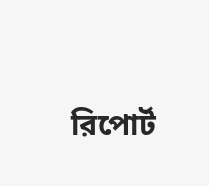রিপোর্ট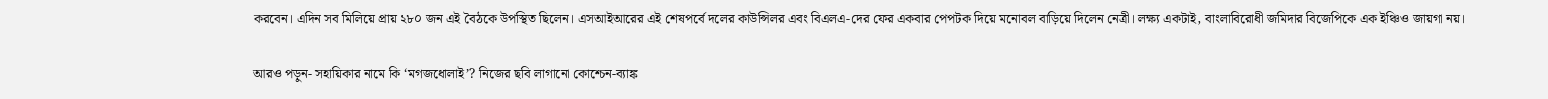করবেন। এদিন সব মিলিয়ে প্রায় ২৮০ জন এই বৈঠকে উপস্থিত ছিলেন। এসআইআরের এই শেষপর্বে দলের কাউন্সিলর এবং বিএলএ-দের ফের একবার পেপটক দিয়ে মনোবল বাড়িয়ে দিলেন নেত্রী। লক্ষ্য একটাই, বাংলাবিরোধী জমিদার বিজেপিকে এক ইঞ্চিও জায়গা নয়।

আরও পড়ুন- সহায়িকার নামে কি ‘মগজধোলাই’? নিজের ছবি লাগানো কোশ্চেন-ব্যাঙ্ক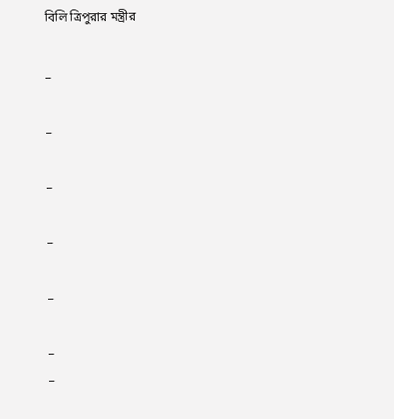বিলি ত্রিপুরার মন্ত্রীর

_

_

_

_

_

_
_